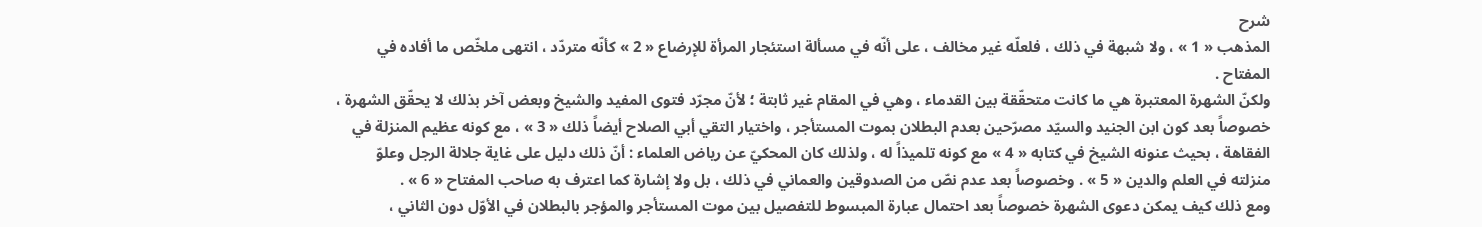شرح
المذهب « 1 » ، ولا شبهة في ذلك ، فلعلّه غير مخالف ، على أنّه في مسألة استئجار المرأة للإرضاع « 2 » كأنّه متردّد ، انتهى ملخّص ما أفاده في المفتاح .
ولكنّ الشهرة المعتبرة هي ما كانت متحقّقة بين القدماء ، وهي في المقام غير ثابتة ؛ لأنّ مجرّد فتوى المفيد والشيخ وبعض آخر بذلك لا يحقّق الشهرة ، خصوصاً بعد كون ابن الجنيد والسيّد مصرّحين بعدم البطلان بموت المستأجر ، واختيار التقي أبي الصلاح أيضاً ذلك « 3 » ، مع كونه عظيم المنزلة في الفقاهة ، بحيث عنونه الشيخ في كتابه « 4 » مع كونه تلميذاً له ، ولذلك كان المحكيّ عن رياض العلماء : أنّ ذلك دليل على غاية جلالة الرجل وعلوّ منزلته في العلم والدين « 5 » . وخصوصاً بعد عدم نصّ من الصدوقين والعماني في ذلك ، بل ولا إشارة كما اعترف به صاحب المفتاح « 6 » .
ومع ذلك كيف يمكن دعوى الشهرة خصوصاً بعد احتمال عبارة المبسوط للتفصيل بين موت المستأجر والمؤجر بالبطلان في الأوّل دون الثاني ،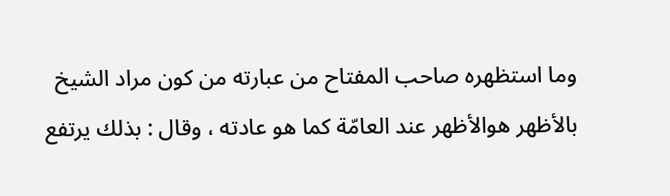وما استظهره صاحب المفتاح من عبارته من كون مراد الشيخ بالأظهر هوالأظهر عند العامّة كما هو عادته ، وقال : بذلك يرتفع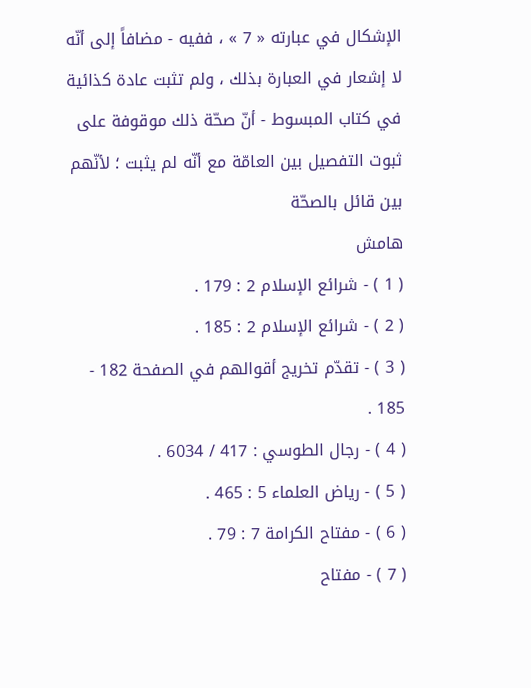الإشكال في عبارته « 7 » ، ففيه - مضافاً إلى أنّه لا إشعار في العبارة بذلك ، ولم تثبت عادة كذائية في كتاب المبسوط - أنّ صحّة ذلك موقوفة على ثبوت التفصيل بين العامّة مع أنّه لم يثبت ؛ لأنّهم بين قائل بالصحّة
هامش
( 1 ) - شرائع الإسلام 2 : 179 .
( 2 ) - شرائع الإسلام 2 : 185 .
( 3 ) - تقدّم تخريج أقوالهم في الصفحة 182 - 185 .
( 4 ) - رجال الطوسي : 417 / 6034 .
( 5 ) - رياض العلماء 5 : 465 .
( 6 ) - مفتاح الكرامة 7 : 79 .
( 7 ) - مفتاح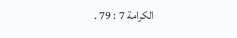الكرامة 7 : 79 .